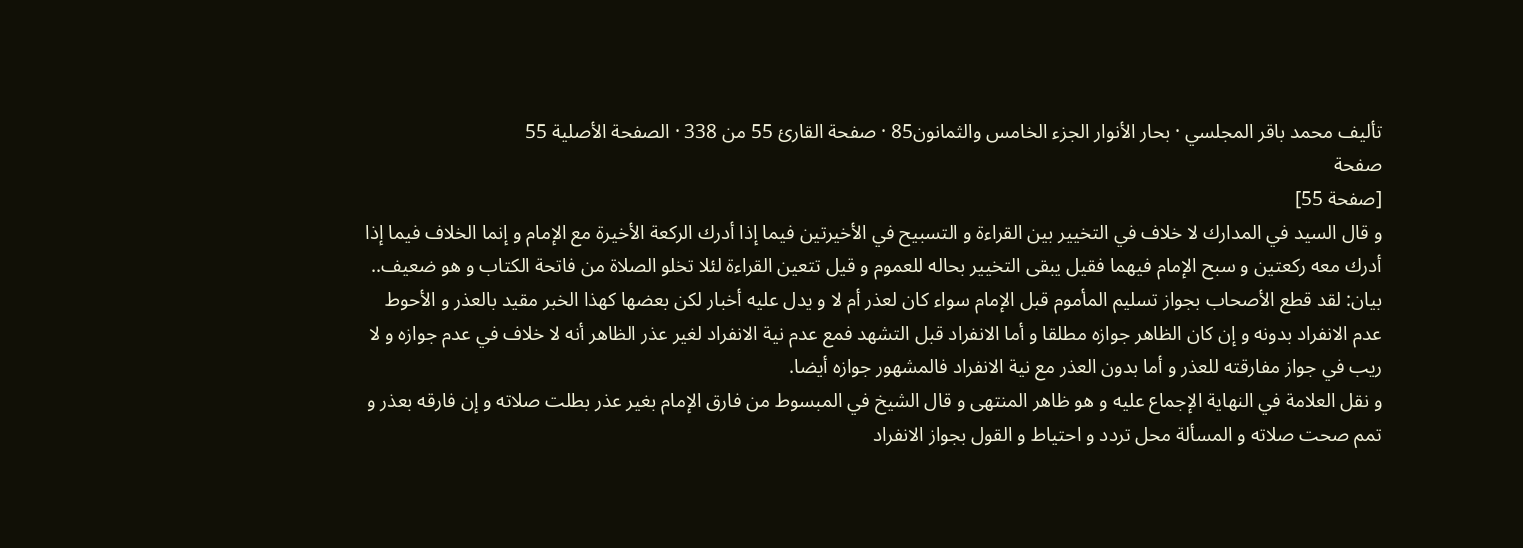تأليف محمد باقر المجلسي · بحار الأنوار الجزء الخامس والثمانون85 · صفحة القارئ 55 من 338 · الصفحة الأصلية 55
صفحة
[صفحة 55]
و قال السيد في المدارك لا خلاف في التخيير بين القراءة و التسبيح في الأخيرتين فيما إذا أدرك الركعة الأخيرة مع الإمام و إنما الخلاف فيما إذا أدرك معه ركعتين و سبح الإمام فيهما فقيل يبقى التخيير بحاله للعموم و قيل تتعين القراءة لئلا تخلو الصلاة من فاتحة الكتاب و هو ضعيف..
بيان: لقد قطع الأصحاب بجواز تسليم المأموم قبل الإمام سواء كان لعذر أم لا و يدل عليه أخبار لكن بعضها كهذا الخبر مقيد بالعذر و الأحوط عدم الانفراد بدونه و إن كان الظاهر جوازه مطلقا و أما الانفراد قبل التشهد فمع عدم نية الانفراد لغير عذر الظاهر أنه لا خلاف في عدم جوازه و لا ريب في جواز مفارقته للعذر و أما بدون العذر مع نية الانفراد فالمشهور جوازه أيضا.
و نقل العلامة في النهاية الإجماع عليه و هو ظاهر المنتهى و قال الشيخ في المبسوط من فارق الإمام بغير عذر بطلت صلاته و إن فارقه بعذر و تمم صحت صلاته و المسألة محل تردد و احتياط و القول بجواز الانفراد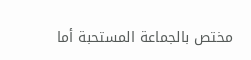مختص بالجماعة المستحبة أما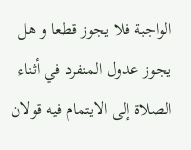الواجبة فلا يجوز قطعا و هل يجوز عدول المنفرد في أثناء الصلاة إلى الايتمام فيه قولان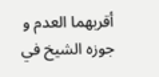أقربهما العدم و جوزه الشيخ في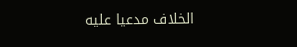الخلاف مدعيا عليه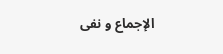الإجماع و نفى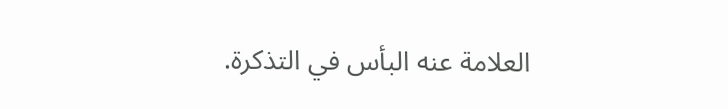العلامة عنه البأس في التذكرة.